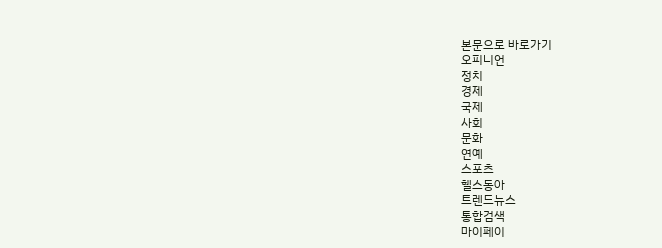본문으로 바로가기
오피니언
정치
경제
국제
사회
문화
연예
스포츠
헬스동아
트렌드뉴스
통합검색
마이페이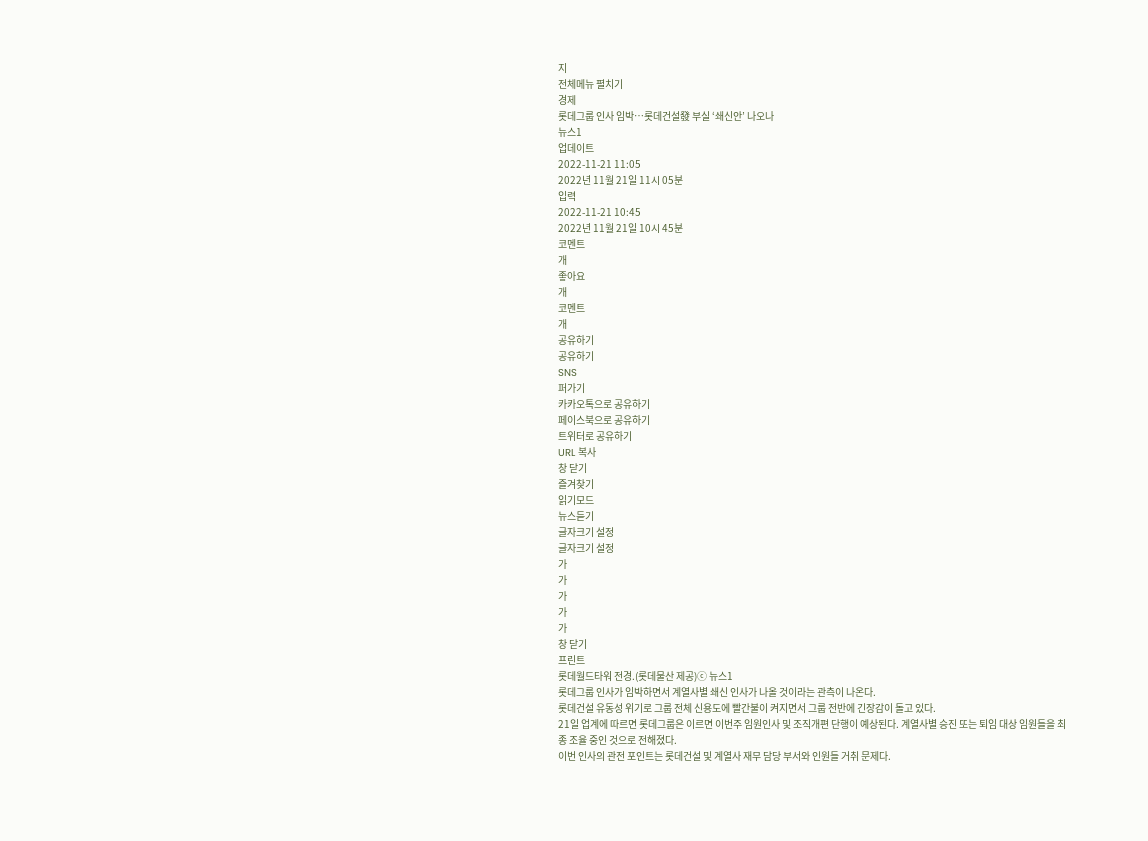지
전체메뉴 펼치기
경제
롯데그룹 인사 임박…롯데건설發 부실 ‘쇄신안’ 나오나
뉴스1
업데이트
2022-11-21 11:05
2022년 11월 21일 11시 05분
입력
2022-11-21 10:45
2022년 11월 21일 10시 45분
코멘트
개
좋아요
개
코멘트
개
공유하기
공유하기
SNS
퍼가기
카카오톡으로 공유하기
페이스북으로 공유하기
트위터로 공유하기
URL 복사
창 닫기
즐겨찾기
읽기모드
뉴스듣기
글자크기 설정
글자크기 설정
가
가
가
가
가
창 닫기
프린트
롯데월드타워 전경.(롯데물산 제공)ⓒ 뉴스1
롯데그룹 인사가 임박하면서 계열사별 쇄신 인사가 나올 것이라는 관측이 나온다.
롯데건설 유동성 위기로 그룹 전체 신용도에 빨간불이 켜지면서 그룹 전반에 긴장감이 돌고 있다.
21일 업계에 따르면 롯데그룹은 이르면 이번주 임원인사 및 조직개편 단행이 예상된다. 계열사별 승진 또는 퇴임 대상 임원들을 최종 조율 중인 것으로 전해졌다.
이번 인사의 관전 포인트는 롯데건설 및 계열사 재무 담당 부서와 인원들 거취 문제다.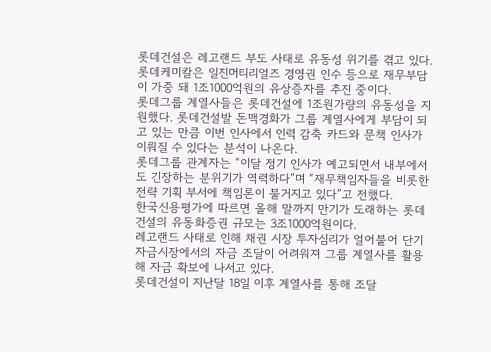롯데건설은 레고랜드 부도 사태로 유동성 위기를 겪고 있다. 롯데케미칼은 일진머티리얼즈 경영권 인수 등으로 재무부담이 가중 돼 1조1000억원의 유상증자를 추진 중이다.
롯데그룹 계열사들은 롯데건설에 1조원가량의 유동성을 지원했다. 롯데건설발 돈맥경화가 그룹 계열사에게 부담이 되고 있는 만큼 이번 인사에서 인력 감축 카드와 문책 인사가 이뤄질 수 있다는 분석이 나온다.
롯데그룹 관계자는 “이달 정기 인사가 예고되면서 내부에서도 긴장하는 분위기가 역력하다”며 “재무책임자들을 비롯한 전략 기획 부서에 책임론이 불거지고 있다”고 전했다.
한국신용평가에 따르면 올해 말까지 만기가 도래하는 롯데건설의 유동화증권 규모는 3조1000억원이다.
레고랜드 사태로 인해 채권 시장 투자심리가 얼어붙어 단기자금시장에서의 자금 조달이 어려워져 그룹 계열사를 활용해 자금 확보에 나서고 있다.
롯데건설이 지난달 18일 이후 계열사를 통해 조달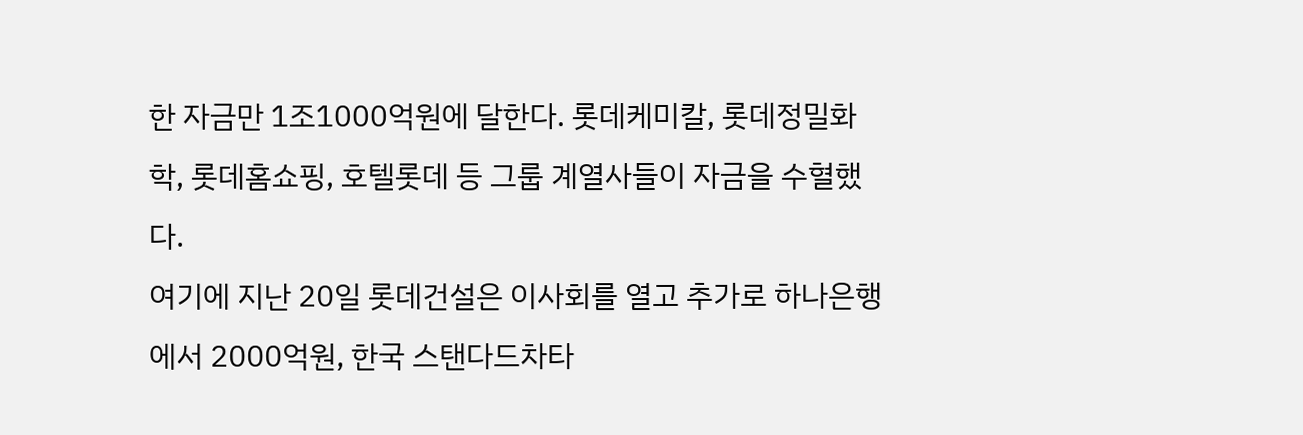한 자금만 1조1000억원에 달한다. 롯데케미칼, 롯데정밀화학, 롯데홈쇼핑, 호텔롯데 등 그룹 계열사들이 자금을 수혈했다.
여기에 지난 20일 롯데건설은 이사회를 열고 추가로 하나은행에서 2000억원, 한국 스탠다드차타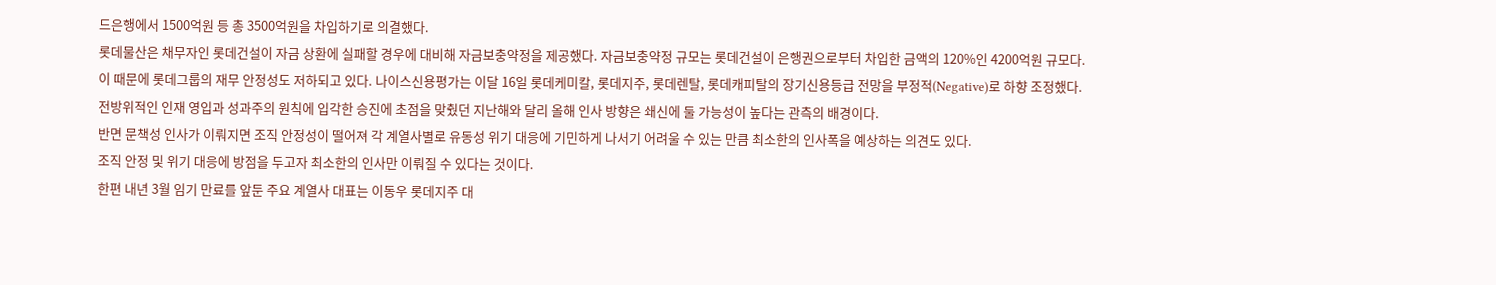드은행에서 1500억원 등 총 3500억원을 차입하기로 의결했다.
롯데물산은 채무자인 롯데건설이 자금 상환에 실패할 경우에 대비해 자금보충약정을 제공했다. 자금보충약정 규모는 롯데건설이 은행권으로부터 차입한 금액의 120%인 4200억원 규모다.
이 때문에 롯데그룹의 재무 안정성도 저하되고 있다. 나이스신용평가는 이달 16일 롯데케미칼, 롯데지주, 롯데렌탈, 롯데캐피탈의 장기신용등급 전망을 부정적(Negative)로 하향 조정했다.
전방위적인 인재 영입과 성과주의 원칙에 입각한 승진에 초점을 맞췄던 지난해와 달리 올해 인사 방향은 쇄신에 둘 가능성이 높다는 관측의 배경이다.
반면 문책성 인사가 이뤄지면 조직 안정성이 떨어져 각 계열사별로 유동성 위기 대응에 기민하게 나서기 어려울 수 있는 만큼 최소한의 인사폭을 예상하는 의견도 있다.
조직 안정 및 위기 대응에 방점을 두고자 최소한의 인사만 이뤄질 수 있다는 것이다.
한편 내년 3월 임기 만료를 앞둔 주요 계열사 대표는 이동우 롯데지주 대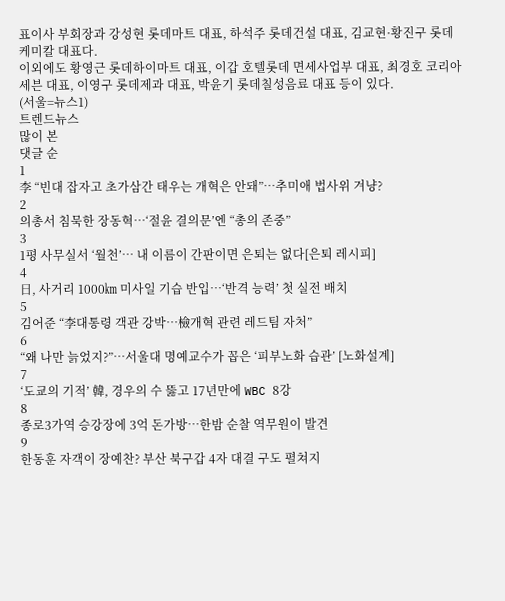표이사 부회장과 강성현 롯데마트 대표, 하석주 롯데건설 대표, 김교현·황진구 롯데케미칼 대표다.
이외에도 황영근 롯데하이마트 대표, 이갑 호텔롯데 면세사업부 대표, 최경호 코리아세븐 대표, 이영구 롯데제과 대표, 박윤기 롯데칠성음료 대표 등이 있다.
(서울=뉴스1)
트렌드뉴스
많이 본
댓글 순
1
李 “빈대 잡자고 초가삼간 태우는 개혁은 안돼”…추미애 법사위 겨냥?
2
의총서 침묵한 장동혁…‘절윤 결의문’엔 “총의 존중”
3
1평 사무실서 ‘월천’… 내 이름이 간판이면 은퇴는 없다[은퇴 레시피]
4
日, 사거리 1000㎞ 미사일 기습 반입…‘반격 능력’ 첫 실전 배치
5
김어준 “李대통령 객관 강박…檢개혁 관련 레드팀 자처”
6
“왜 나만 늙었지?”…서울대 명예교수가 꼽은 ‘피부노화 습관’ [노화설계]
7
‘도쿄의 기적’ 韓, 경우의 수 뚫고 17년만에 WBC 8강
8
종로3가역 승강장에 3억 돈가방…한밤 순찰 역무원이 발견
9
한동훈 자객이 장예찬? 부산 북구갑 4자 대결 구도 펼쳐지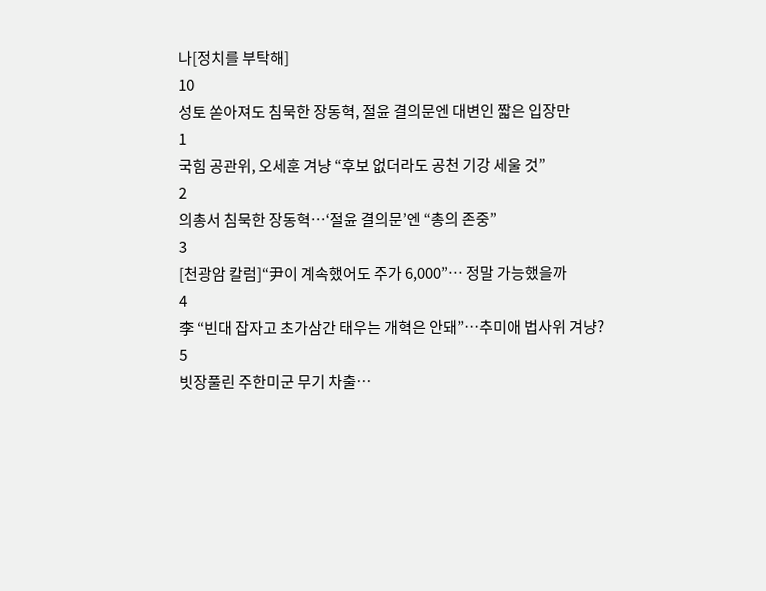나[정치를 부탁해]
10
성토 쏟아져도 침묵한 장동혁, 절윤 결의문엔 대변인 짧은 입장만
1
국힘 공관위, 오세훈 겨냥 “후보 없더라도 공천 기강 세울 것”
2
의총서 침묵한 장동혁…‘절윤 결의문’엔 “총의 존중”
3
[천광암 칼럼]“尹이 계속했어도 주가 6,000”… 정말 가능했을까
4
李 “빈대 잡자고 초가삼간 태우는 개혁은 안돼”…추미애 법사위 겨냥?
5
빗장풀린 주한미군 무기 차출…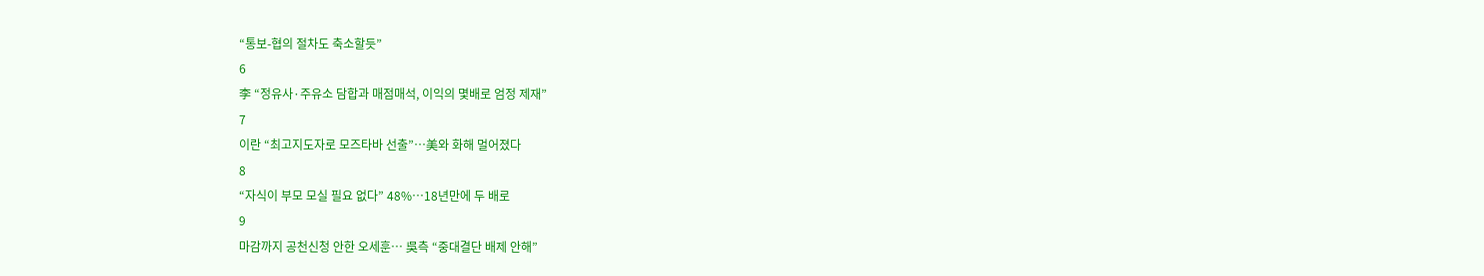“통보-협의 절차도 축소할듯”
6
李 “정유사·주유소 담합과 매점매석, 이익의 몇배로 엄정 제재”
7
이란 “최고지도자로 모즈타바 선출”…美와 화해 멀어졌다
8
“자식이 부모 모실 필요 없다” 48%…18년만에 두 배로
9
마감까지 공천신청 안한 오세훈… 吳측 “중대결단 배제 안해”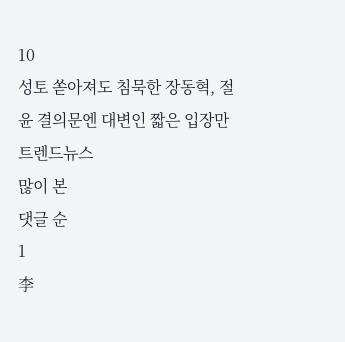10
성토 쏟아져도 침묵한 장동혁, 절윤 결의문엔 대변인 짧은 입장만
트렌드뉴스
많이 본
댓글 순
1
李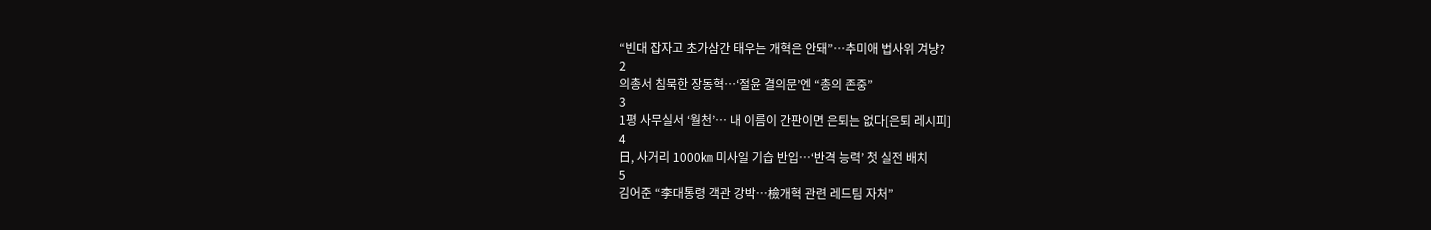“빈대 잡자고 초가삼간 태우는 개혁은 안돼”…추미애 법사위 겨냥?
2
의총서 침묵한 장동혁…‘절윤 결의문’엔 “총의 존중”
3
1평 사무실서 ‘월천’… 내 이름이 간판이면 은퇴는 없다[은퇴 레시피]
4
日, 사거리 1000㎞ 미사일 기습 반입…‘반격 능력’ 첫 실전 배치
5
김어준 “李대통령 객관 강박…檢개혁 관련 레드팀 자처”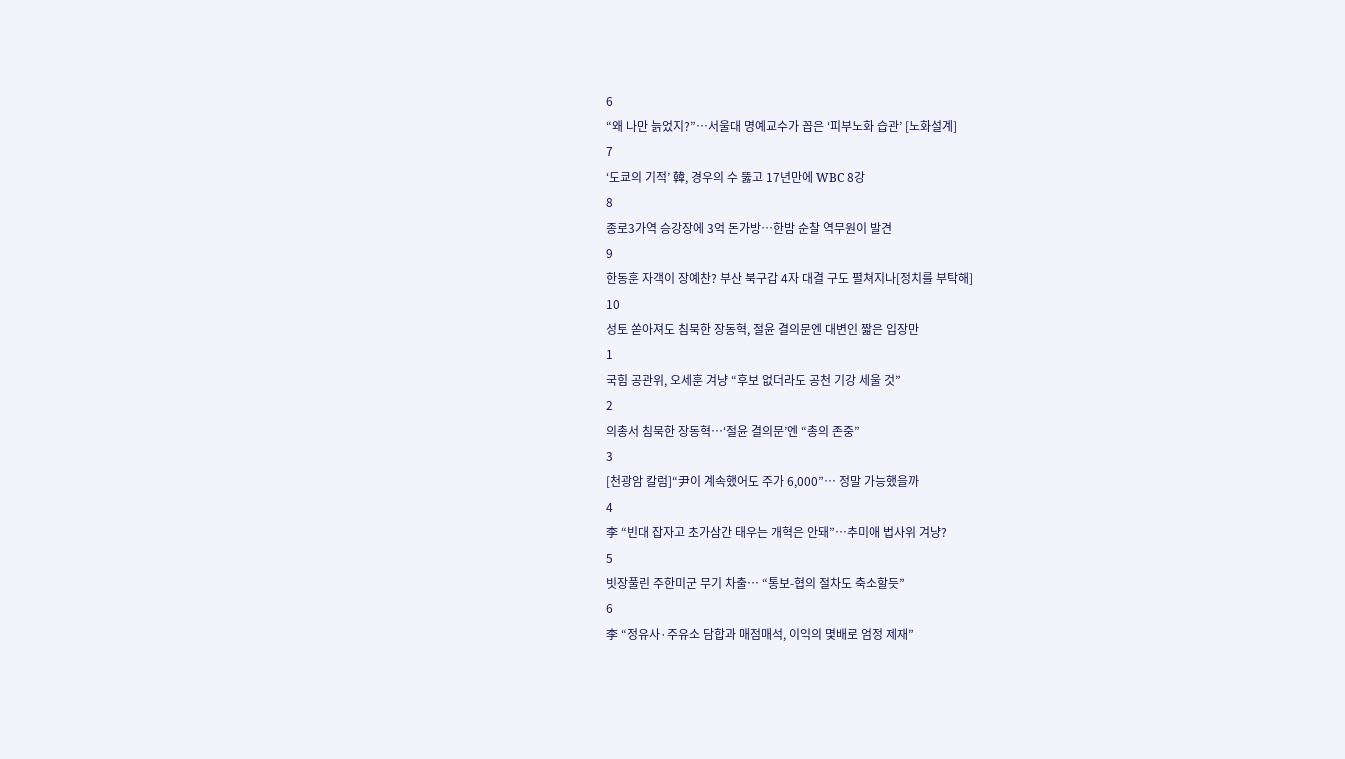6
“왜 나만 늙었지?”…서울대 명예교수가 꼽은 ‘피부노화 습관’ [노화설계]
7
‘도쿄의 기적’ 韓, 경우의 수 뚫고 17년만에 WBC 8강
8
종로3가역 승강장에 3억 돈가방…한밤 순찰 역무원이 발견
9
한동훈 자객이 장예찬? 부산 북구갑 4자 대결 구도 펼쳐지나[정치를 부탁해]
10
성토 쏟아져도 침묵한 장동혁, 절윤 결의문엔 대변인 짧은 입장만
1
국힘 공관위, 오세훈 겨냥 “후보 없더라도 공천 기강 세울 것”
2
의총서 침묵한 장동혁…‘절윤 결의문’엔 “총의 존중”
3
[천광암 칼럼]“尹이 계속했어도 주가 6,000”… 정말 가능했을까
4
李 “빈대 잡자고 초가삼간 태우는 개혁은 안돼”…추미애 법사위 겨냥?
5
빗장풀린 주한미군 무기 차출… “통보-협의 절차도 축소할듯”
6
李 “정유사·주유소 담합과 매점매석, 이익의 몇배로 엄정 제재”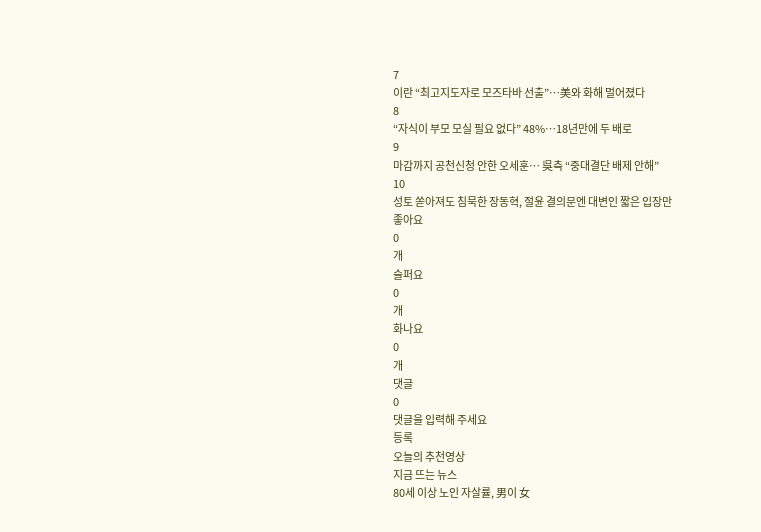7
이란 “최고지도자로 모즈타바 선출”…美와 화해 멀어졌다
8
“자식이 부모 모실 필요 없다” 48%…18년만에 두 배로
9
마감까지 공천신청 안한 오세훈… 吳측 “중대결단 배제 안해”
10
성토 쏟아져도 침묵한 장동혁, 절윤 결의문엔 대변인 짧은 입장만
좋아요
0
개
슬퍼요
0
개
화나요
0
개
댓글
0
댓글을 입력해 주세요
등록
오늘의 추천영상
지금 뜨는 뉴스
80세 이상 노인 자살률, 男이 女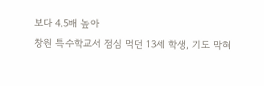보다 4.5배 높아
창원 특수학교서 점심 먹던 13세 학생, 기도 막혀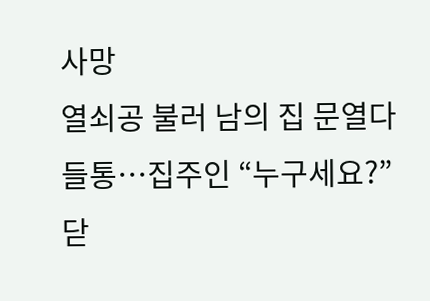사망
열쇠공 불러 남의 집 문열다 들통…집주인 “누구세요?”
닫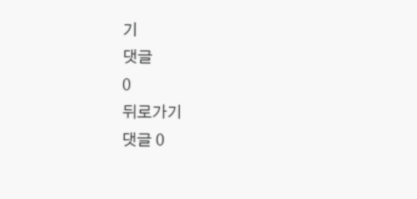기
댓글
0
뒤로가기
댓글 0